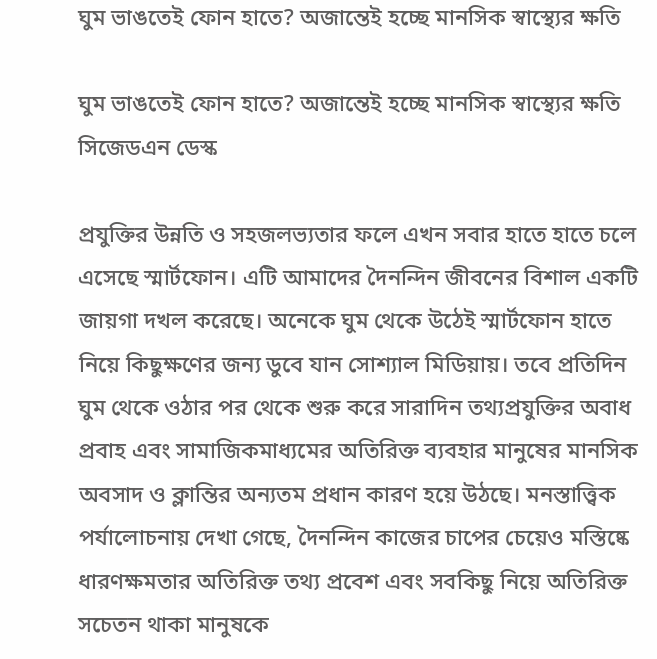ঘুম ভাঙতেই ফোন হাতে? অজান্তেই হচ্ছে মানসিক স্বাস্থ্যের ক্ষতি

ঘুম ভাঙতেই ফোন হাতে? অজান্তেই হচ্ছে মানসিক স্বাস্থ্যের ক্ষতি
সিজেডএন ডেস্ক

প্রযুক্তির উন্নতি ও সহজলভ্যতার ফলে এখন সবার হাতে হাতে চলে এসেছে স্মার্টফোন। এটি আমাদের দৈনন্দিন জীবনের বিশাল একটি জায়গা দখল করেছে। অনেকে ঘুম থেকে উঠেই স্মার্টফোন হাতে নিয়ে কিছুক্ষণের জন্য ডুবে যান সোশ্যাল মিডিয়ায়। তবে প্রতিদিন ঘুম থেকে ওঠার পর থেকে শুরু করে সারাদিন তথ্যপ্রযুক্তির অবাধ প্রবাহ এবং সামাজিকমাধ্যমের অতিরিক্ত ব্যবহার মানুষের মানসিক অবসাদ ও ক্লান্তির অন্যতম প্রধান কারণ হয়ে উঠছে। মনস্তাত্ত্বিক পর্যালোচনায় দেখা গেছে, দৈনন্দিন কাজের চাপের চেয়েও মস্তিষ্কে ধারণক্ষমতার অতিরিক্ত তথ্য প্রবেশ এবং সবকিছু নিয়ে অতিরিক্ত সচেতন থাকা মানুষকে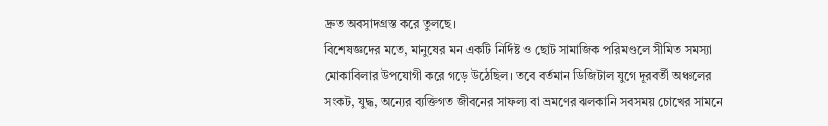দ্রুত অবসাদগ্রস্ত করে তুলছে।
বিশেষজ্ঞদের মতে, মানুষের মন একটি নির্দিষ্ট ও ছোট সামাজিক পরিমণ্ডলে সীমিত সমস্যা মোকাবিলার উপযোগী করে গড়ে উঠেছিল। তবে বর্তমান ডিজিটাল যুগে দূরবর্তী অঞ্চলের সংকট, যুদ্ধ, অন্যের ব্যক্তিগত জীবনের সাফল্য বা ভ্রমণের ঝলকানি সবসময় চোখের সামনে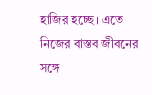হাজির হচ্ছে। এতে নিজের বাস্তব জীবনের সঙ্গে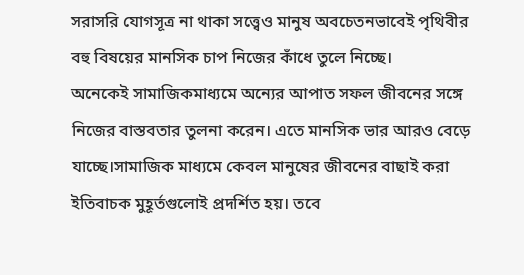সরাসরি যোগসূত্র না থাকা সত্ত্বেও মানুষ অবচেতনভাবেই পৃথিবীর বহু বিষয়ের মানসিক চাপ নিজের কাঁধে তুলে নিচ্ছে।
অনেকেই সামাজিকমাধ্যমে অন্যের আপাত সফল জীবনের সঙ্গে নিজের বাস্তবতার তুলনা করেন। এতে মানসিক ভার আরও বেড়ে যাচ্ছে।সামাজিক মাধ্যমে কেবল মানুষের জীবনের বাছাই করা ইতিবাচক মুহূর্তগুলোই প্রদর্শিত হয়। তবে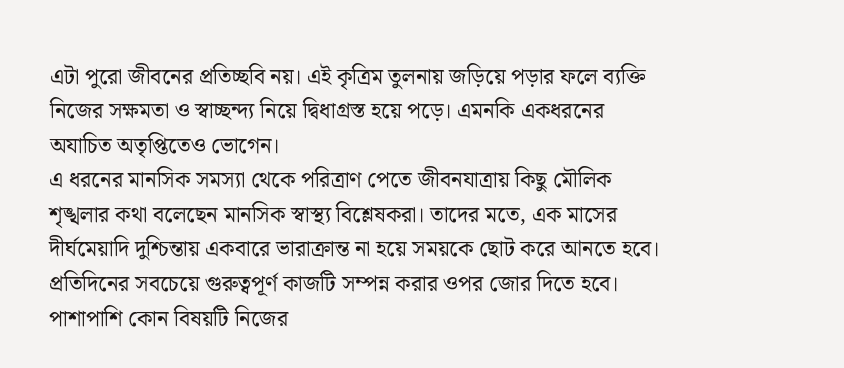এটা পুরো জীবনের প্রতিচ্ছবি নয়। এই কৃত্রিম তুলনায় জড়িয়ে পড়ার ফলে ব্যক্তি নিজের সক্ষমতা ও স্বাচ্ছন্দ্য নিয়ে দ্বিধাগ্রস্ত হয়ে পড়ে। এমনকি একধরনের অযাচিত অতৃপ্তিতেও ভোগেন।
এ ধরনের মানসিক সমস্যা থেকে পরিত্রাণ পেতে জীবনযাত্রায় কিছু মৌলিক শৃঙ্খলার কথা বলেছেন মানসিক স্বাস্থ্য বিশ্লেষকরা। তাদের মতে, এক মাসের দীর্ঘমেয়াদি দুশ্চিন্তায় একবারে ভারাক্রান্ত না হয়ে সময়কে ছোট করে আনতে হবে। প্রতিদিনের সবচেয়ে গুরুত্বপূর্ণ কাজটি সম্পন্ন করার ওপর জোর দিতে হবে। পাশাপাশি কোন বিষয়টি নিজের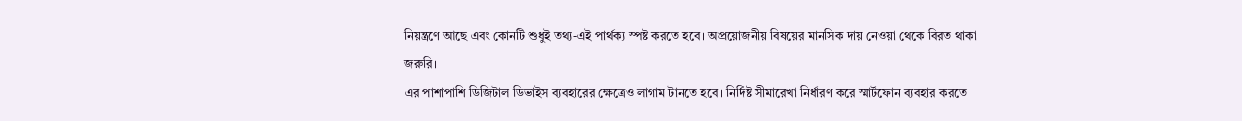নিয়ন্ত্রণে আছে এবং কোনটি শুধুই তথ্য-এই পার্থক্য স্পষ্ট করতে হবে। অপ্রয়োজনীয় বিষয়ের মানসিক দায় নেওয়া থেকে বিরত থাকা জরুরি।
এর পাশাপাশি ডিজিটাল ডিভাইস ব্যবহারের ক্ষেত্রেও লাগাম টানতে হবে। নির্দিষ্ট সীমারেখা নির্ধারণ করে স্মার্টফোন ব্যবহার করতে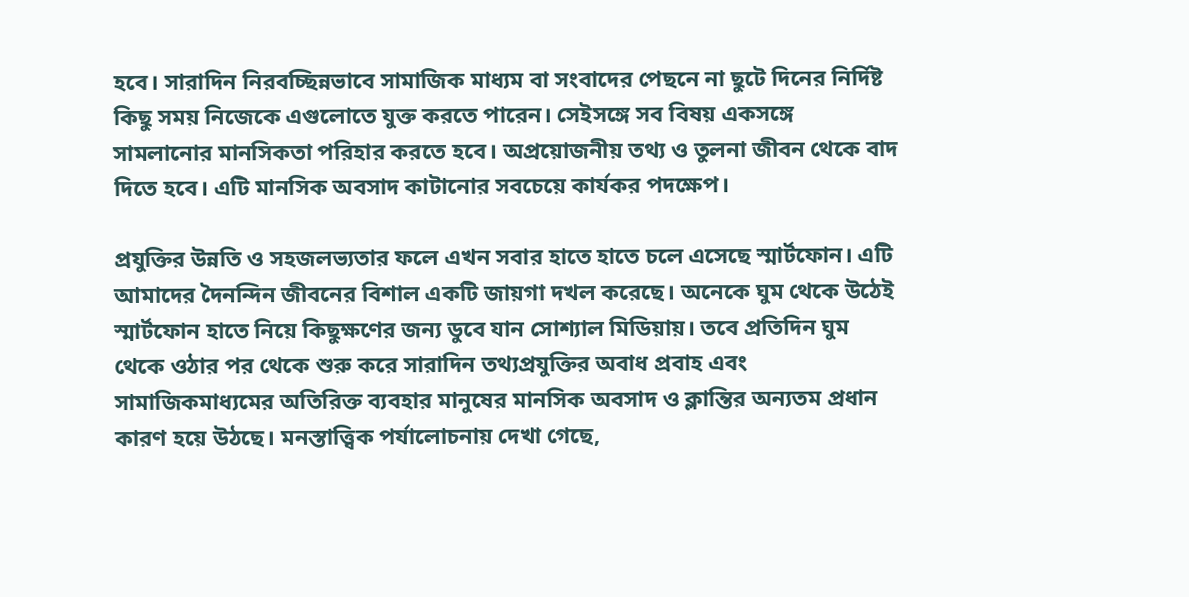হবে। সারাদিন নিরবচ্ছিন্নভাবে সামাজিক মাধ্যম বা সংবাদের পেছনে না ছুটে দিনের নির্দিষ্ট কিছু সময় নিজেকে এগুলোতে যুক্ত করতে পারেন। সেইসঙ্গে সব বিষয় একসঙ্গে সামলানোর মানসিকতা পরিহার করতে হবে। অপ্রয়োজনীয় তথ্য ও তুলনা জীবন থেকে বাদ দিতে হবে। এটি মানসিক অবসাদ কাটানোর সবচেয়ে কার্যকর পদক্ষেপ।

প্রযুক্তির উন্নতি ও সহজলভ্যতার ফলে এখন সবার হাতে হাতে চলে এসেছে স্মার্টফোন। এটি আমাদের দৈনন্দিন জীবনের বিশাল একটি জায়গা দখল করেছে। অনেকে ঘুম থেকে উঠেই স্মার্টফোন হাতে নিয়ে কিছুক্ষণের জন্য ডুবে যান সোশ্যাল মিডিয়ায়। তবে প্রতিদিন ঘুম থেকে ওঠার পর থেকে শুরু করে সারাদিন তথ্যপ্রযুক্তির অবাধ প্রবাহ এবং সামাজিকমাধ্যমের অতিরিক্ত ব্যবহার মানুষের মানসিক অবসাদ ও ক্লান্তির অন্যতম প্রধান কারণ হয়ে উঠছে। মনস্তাত্ত্বিক পর্যালোচনায় দেখা গেছে,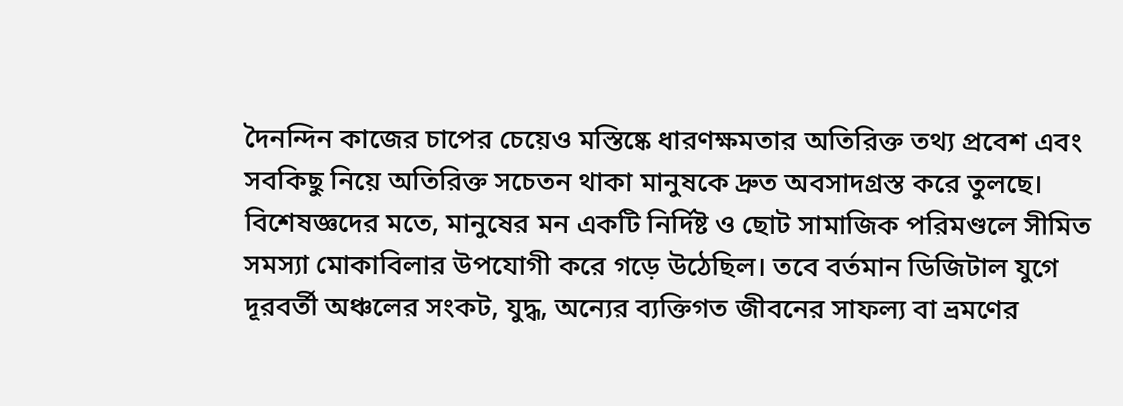দৈনন্দিন কাজের চাপের চেয়েও মস্তিষ্কে ধারণক্ষমতার অতিরিক্ত তথ্য প্রবেশ এবং সবকিছু নিয়ে অতিরিক্ত সচেতন থাকা মানুষকে দ্রুত অবসাদগ্রস্ত করে তুলছে।
বিশেষজ্ঞদের মতে, মানুষের মন একটি নির্দিষ্ট ও ছোট সামাজিক পরিমণ্ডলে সীমিত সমস্যা মোকাবিলার উপযোগী করে গড়ে উঠেছিল। তবে বর্তমান ডিজিটাল যুগে দূরবর্তী অঞ্চলের সংকট, যুদ্ধ, অন্যের ব্যক্তিগত জীবনের সাফল্য বা ভ্রমণের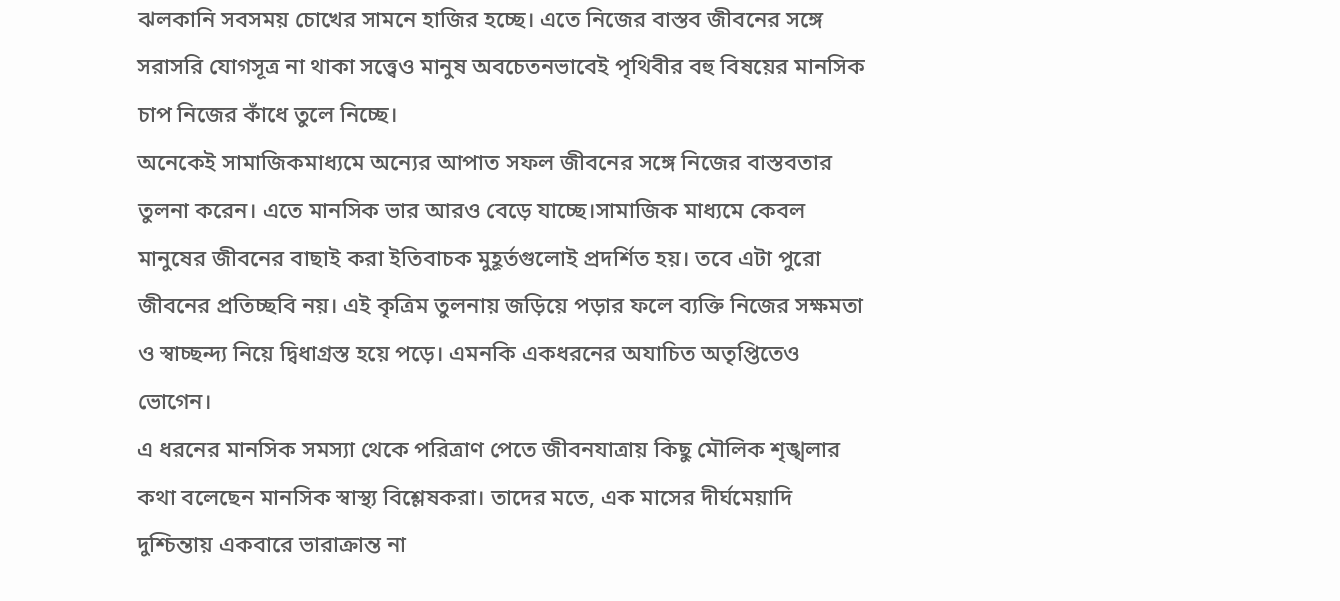ঝলকানি সবসময় চোখের সামনে হাজির হচ্ছে। এতে নিজের বাস্তব জীবনের সঙ্গে সরাসরি যোগসূত্র না থাকা সত্ত্বেও মানুষ অবচেতনভাবেই পৃথিবীর বহু বিষয়ের মানসিক চাপ নিজের কাঁধে তুলে নিচ্ছে।
অনেকেই সামাজিকমাধ্যমে অন্যের আপাত সফল জীবনের সঙ্গে নিজের বাস্তবতার তুলনা করেন। এতে মানসিক ভার আরও বেড়ে যাচ্ছে।সামাজিক মাধ্যমে কেবল মানুষের জীবনের বাছাই করা ইতিবাচক মুহূর্তগুলোই প্রদর্শিত হয়। তবে এটা পুরো জীবনের প্রতিচ্ছবি নয়। এই কৃত্রিম তুলনায় জড়িয়ে পড়ার ফলে ব্যক্তি নিজের সক্ষমতা ও স্বাচ্ছন্দ্য নিয়ে দ্বিধাগ্রস্ত হয়ে পড়ে। এমনকি একধরনের অযাচিত অতৃপ্তিতেও ভোগেন।
এ ধরনের মানসিক সমস্যা থেকে পরিত্রাণ পেতে জীবনযাত্রায় কিছু মৌলিক শৃঙ্খলার কথা বলেছেন মানসিক স্বাস্থ্য বিশ্লেষকরা। তাদের মতে, এক মাসের দীর্ঘমেয়াদি দুশ্চিন্তায় একবারে ভারাক্রান্ত না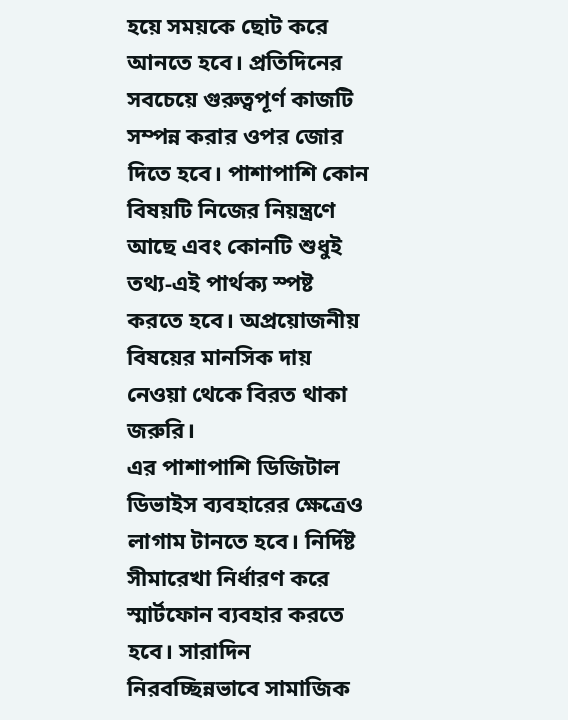হয়ে সময়কে ছোট করে আনতে হবে। প্রতিদিনের সবচেয়ে গুরুত্বপূর্ণ কাজটি সম্পন্ন করার ওপর জোর দিতে হবে। পাশাপাশি কোন বিষয়টি নিজের নিয়ন্ত্রণে আছে এবং কোনটি শুধুই তথ্য-এই পার্থক্য স্পষ্ট করতে হবে। অপ্রয়োজনীয় বিষয়ের মানসিক দায় নেওয়া থেকে বিরত থাকা জরুরি।
এর পাশাপাশি ডিজিটাল ডিভাইস ব্যবহারের ক্ষেত্রেও লাগাম টানতে হবে। নির্দিষ্ট সীমারেখা নির্ধারণ করে স্মার্টফোন ব্যবহার করতে হবে। সারাদিন নিরবচ্ছিন্নভাবে সামাজিক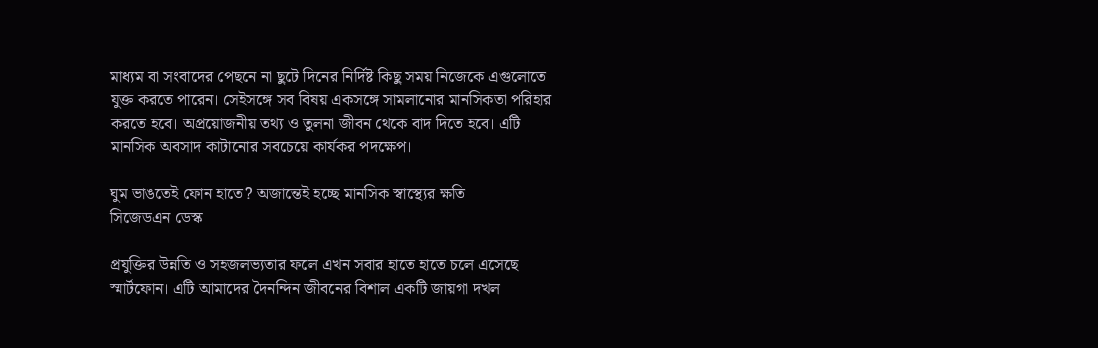মাধ্যম বা সংবাদের পেছনে না ছুটে দিনের নির্দিষ্ট কিছু সময় নিজেকে এগুলোতে যুক্ত করতে পারেন। সেইসঙ্গে সব বিষয় একসঙ্গে সামলানোর মানসিকতা পরিহার করতে হবে। অপ্রয়োজনীয় তথ্য ও তুলনা জীবন থেকে বাদ দিতে হবে। এটি মানসিক অবসাদ কাটানোর সবচেয়ে কার্যকর পদক্ষেপ।

ঘুম ভাঙতেই ফোন হাতে? অজান্তেই হচ্ছে মানসিক স্বাস্থ্যের ক্ষতি
সিজেডএন ডেস্ক

প্রযুক্তির উন্নতি ও সহজলভ্যতার ফলে এখন সবার হাতে হাতে চলে এসেছে স্মার্টফোন। এটি আমাদের দৈনন্দিন জীবনের বিশাল একটি জায়গা দখল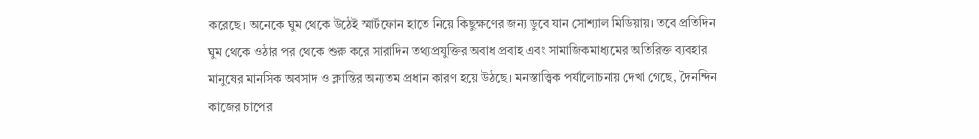করেছে। অনেকে ঘুম থেকে উঠেই স্মার্টফোন হাতে নিয়ে কিছুক্ষণের জন্য ডুবে যান সোশ্যাল মিডিয়ায়। তবে প্রতিদিন ঘুম থেকে ওঠার পর থেকে শুরু করে সারাদিন তথ্যপ্রযুক্তির অবাধ প্রবাহ এবং সামাজিকমাধ্যমের অতিরিক্ত ব্যবহার মানুষের মানসিক অবসাদ ও ক্লান্তির অন্যতম প্রধান কারণ হয়ে উঠছে। মনস্তাত্ত্বিক পর্যালোচনায় দেখা গেছে, দৈনন্দিন কাজের চাপের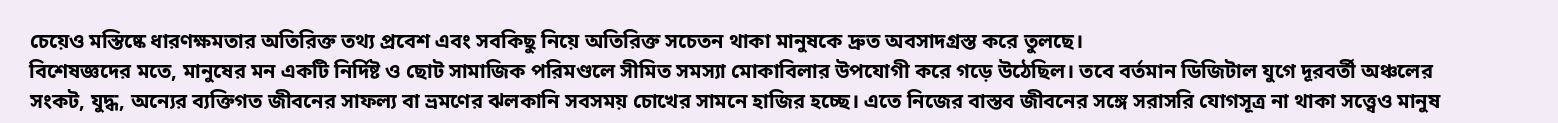চেয়েও মস্তিষ্কে ধারণক্ষমতার অতিরিক্ত তথ্য প্রবেশ এবং সবকিছু নিয়ে অতিরিক্ত সচেতন থাকা মানুষকে দ্রুত অবসাদগ্রস্ত করে তুলছে।
বিশেষজ্ঞদের মতে, মানুষের মন একটি নির্দিষ্ট ও ছোট সামাজিক পরিমণ্ডলে সীমিত সমস্যা মোকাবিলার উপযোগী করে গড়ে উঠেছিল। তবে বর্তমান ডিজিটাল যুগে দূরবর্তী অঞ্চলের সংকট, যুদ্ধ, অন্যের ব্যক্তিগত জীবনের সাফল্য বা ভ্রমণের ঝলকানি সবসময় চোখের সামনে হাজির হচ্ছে। এতে নিজের বাস্তব জীবনের সঙ্গে সরাসরি যোগসূত্র না থাকা সত্ত্বেও মানুষ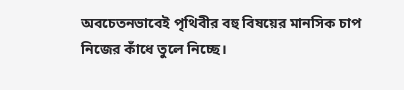অবচেতনভাবেই পৃথিবীর বহু বিষয়ের মানসিক চাপ নিজের কাঁধে তুলে নিচ্ছে।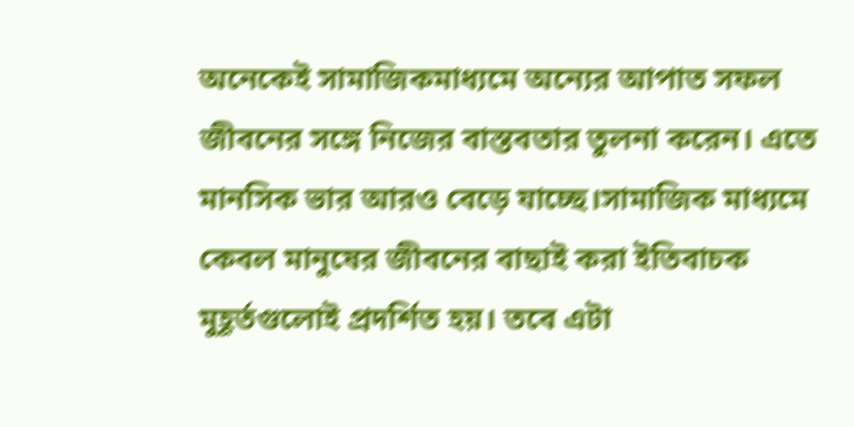অনেকেই সামাজিকমাধ্যমে অন্যের আপাত সফল জীবনের সঙ্গে নিজের বাস্তবতার তুলনা করেন। এতে মানসিক ভার আরও বেড়ে যাচ্ছে।সামাজিক মাধ্যমে কেবল মানুষের জীবনের বাছাই করা ইতিবাচক মুহূর্তগুলোই প্রদর্শিত হয়। তবে এটা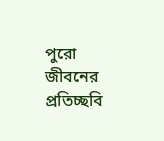পুরো জীবনের প্রতিচ্ছবি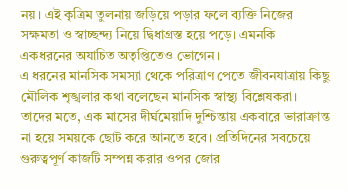নয়। এই কৃত্রিম তুলনায় জড়িয়ে পড়ার ফলে ব্যক্তি নিজের সক্ষমতা ও স্বাচ্ছন্দ্য নিয়ে দ্বিধাগ্রস্ত হয়ে পড়ে। এমনকি একধরনের অযাচিত অতৃপ্তিতেও ভোগেন।
এ ধরনের মানসিক সমস্যা থেকে পরিত্রাণ পেতে জীবনযাত্রায় কিছু মৌলিক শৃঙ্খলার কথা বলেছেন মানসিক স্বাস্থ্য বিশ্লেষকরা। তাদের মতে, এক মাসের দীর্ঘমেয়াদি দুশ্চিন্তায় একবারে ভারাক্রান্ত না হয়ে সময়কে ছোট করে আনতে হবে। প্রতিদিনের সবচেয়ে গুরুত্বপূর্ণ কাজটি সম্পন্ন করার ওপর জোর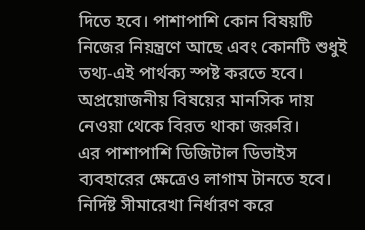দিতে হবে। পাশাপাশি কোন বিষয়টি নিজের নিয়ন্ত্রণে আছে এবং কোনটি শুধুই তথ্য-এই পার্থক্য স্পষ্ট করতে হবে। অপ্রয়োজনীয় বিষয়ের মানসিক দায় নেওয়া থেকে বিরত থাকা জরুরি।
এর পাশাপাশি ডিজিটাল ডিভাইস ব্যবহারের ক্ষেত্রেও লাগাম টানতে হবে। নির্দিষ্ট সীমারেখা নির্ধারণ করে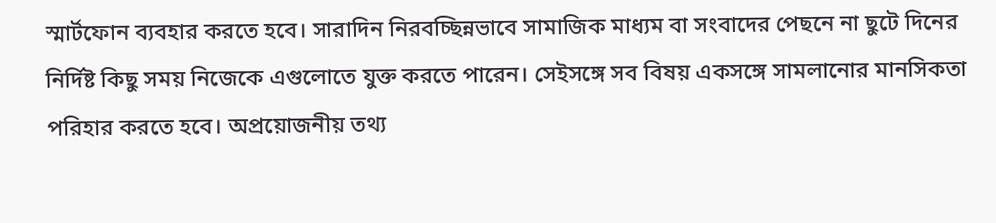স্মার্টফোন ব্যবহার করতে হবে। সারাদিন নিরবচ্ছিন্নভাবে সামাজিক মাধ্যম বা সংবাদের পেছনে না ছুটে দিনের নির্দিষ্ট কিছু সময় নিজেকে এগুলোতে যুক্ত করতে পারেন। সেইসঙ্গে সব বিষয় একসঙ্গে সামলানোর মানসিকতা পরিহার করতে হবে। অপ্রয়োজনীয় তথ্য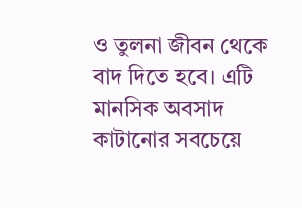ও তুলনা জীবন থেকে বাদ দিতে হবে। এটি মানসিক অবসাদ কাটানোর সবচেয়ে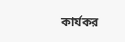কার্যকর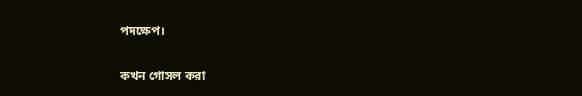পদক্ষেপ।

কখন গোসল করা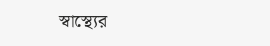স্বাস্থ্যের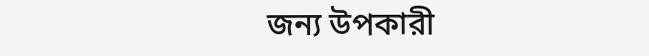জন্য উপকারী